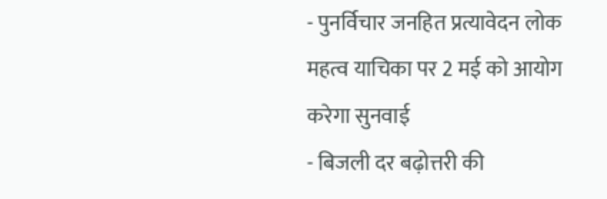- पुनर्विचार जनहित प्रत्यावेदन लोक महत्व याचिका पर 2 मई को आयोग करेगा सुनवाई
- बिजली दर बढ़ोत्तरी की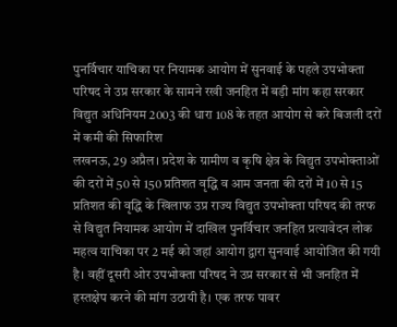पुनर्विचार याचिका पर नियामक आयोग में सुनवाई के पहले उपभोक्ता परिषद ने उप्र सरकार के सामने रखी जनहित में बड़ी मांग कहा सरकार विद्युत अधिनियम 2003 की धारा 108 के तहत आयोग से करे बिजली दरों में कमी की सिफारिश
लखनऊ, 29 अप्रैल। प्रदेश के ग्रामीण व कृषि क्षेत्र के विद्युत उपभोक्ताओं की दरों में 50 से 150 प्रतिशत वृद्धि व आम जनता की दरों में 10 से 15 प्रतिशत की वृद्धि के खिलाफ उप्र राज्य विद्युत उपभोक्ता परिषद की तरफ से विद्युत नियामक आयोग में दाखिल पुनर्विचार जनहित प्रत्यावेदन लोक महत्व याचिका पर 2 मई को जहां आयोग द्वारा सुनवाई आयोजित की गयी है। वहीं दूसरी ओर उपभोक्ता परिषद ने उप्र सरकार से भी जनहित में हस्तक्षेप करने की मांग उठायी है। एक तरफ पावर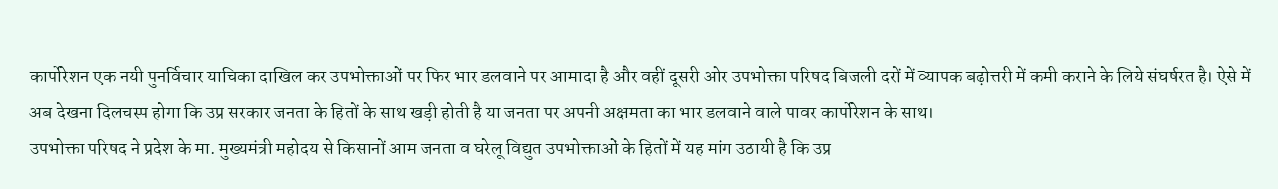कार्पोरेशन एक नयी पुनर्विचार याचिका दाखिल कर उपभोक्ताओं पर फिर भार डलवाने पर आमादा है और वहीं दूसरी ओर उपभोक्ता परिषद बिजली दरों में व्यापक बढ़ोत्तरी में कमी कराने के लिये संघर्षरत है। ऐसे में अब देखना दिलचस्प होगा कि उप्र सरकार जनता के हितों के साथ खड़ी होती है या जनता पर अपनी अक्षमता का भार डलवाने वाले पावर कार्पोरेशन के साथ।
उपभोक्ता परिषद ने प्रदेश के मा. मुख्यमंत्री महोदय से किसानों आम जनता व घरेलू विद्युत उपभोक्ताओं के हितों में यह मांग उठायी है कि उप्र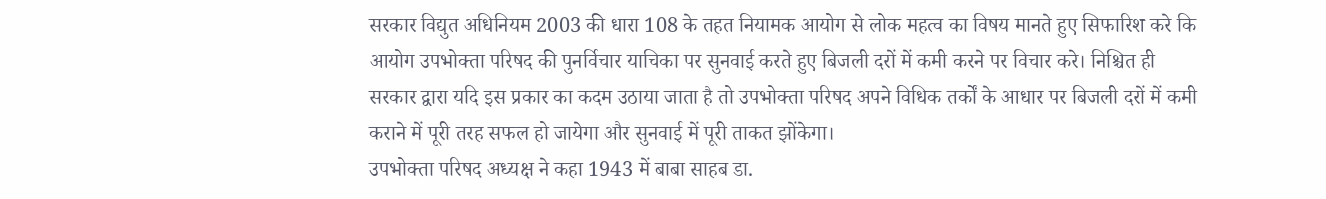सरकार विद्युत अधिनियम 2003 की धारा 108 के तहत नियामक आयोग से लोक महत्व का विषय मानते हुए सिफारिश करे कि आयोग उपभोक्ता परिषद की पुनर्विचार याचिका पर सुनवाई करते हुए बिजली दरों में कमी करने पर विचार करे। निश्चित ही सरकार द्वारा यदि इस प्रकार का कदम उठाया जाता है तो उपभोक्ता परिषद अपने विधिक तर्कों के आधार पर बिजली दरों में कमी कराने में पूरी तरह सफल हो जायेगा और सुनवाई में पूरी ताकत झोंकेगा।
उपभोक्ता परिषद अध्यक्ष ने कहा 1943 में बाबा साहब डा.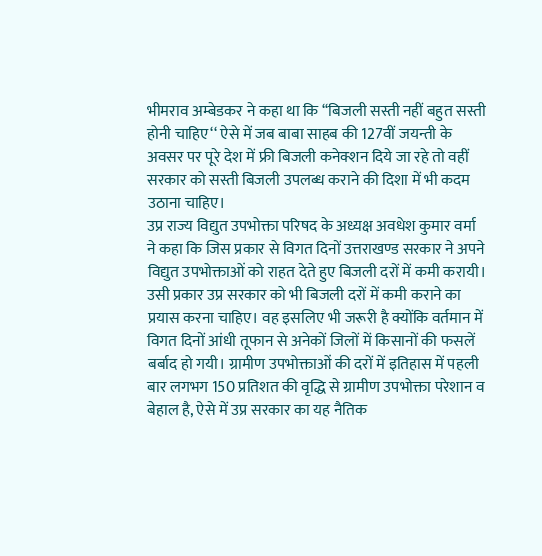भीमराव अम्बेडकर ने कहा था कि ‘‘बिजली सस्ती नहीं बहुत सस्ती होनी चाहिए‘‘ ऐसे में जब बाबा साहब की 127वीं जयन्ती के अवसर पर पूरे देश में फ्री बिजली कनेक्शन दिये जा रहे तो वहीं सरकार को सस्ती बिजली उपलब्ध कराने की दिशा में भी कदम उठाना चाहिए।
उप्र राज्य विद्युत उपभोक्ता परिषद के अध्यक्ष अवधेश कुमार वर्मा ने कहा कि जिस प्रकार से विगत दिनों उत्तराखण्ड सरकार ने अपने विद्युत उपभोक्ताओं को राहत देते हुए बिजली दरों में कमी करायी। उसी प्रकार उप्र सरकार को भी बिजली दरों में कमी कराने का प्रयास करना चाहिए। वह इसलिए भी जरूरी है क्योंकि वर्तमान में विगत दिनों आंधी तूफान से अनेकों जिलों में किसानों की फसलें बर्बाद हो गयी। ग्रामीण उपभोक्ताओं की दरों में इतिहास में पहली बार लगभग 150 प्रतिशत की वृद्धि से ग्रामीण उपभोक्ता परेशान व बेहाल है, ऐसे में उप्र सरकार का यह नैतिक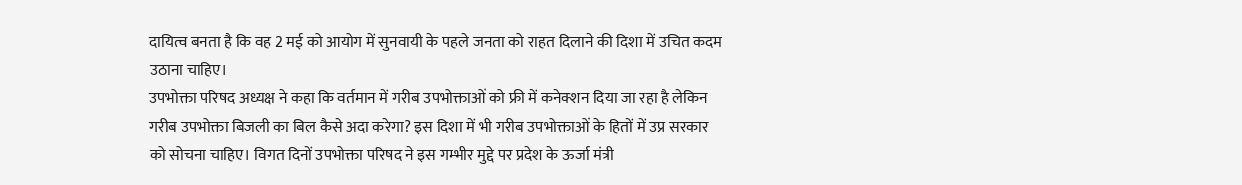दायित्व बनता है कि वह 2 मई को आयोग में सुनवायी के पहले जनता को राहत दिलाने की दिशा में उचित कदम उठाना चाहिए।
उपभोक्ता परिषद अध्यक्ष ने कहा कि वर्तमान में गरीब उपभोक्ताओं को फ्री में कनेक्शन दिया जा रहा है लेकिन गरीब उपभोक्ता बिजली का बिल कैसे अदा करेगा? इस दिशा में भी गरीब उपभोक्ताओं के हितों में उप्र सरकार को सोचना चाहिए। विगत दिनों उपभोक्ता परिषद ने इस गम्भीर मुद्दे पर प्रदेश के ऊर्जा मंत्री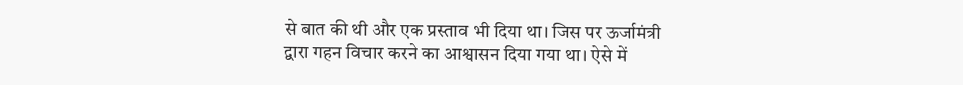से बात की थी और एक प्रस्ताव भी दिया था। जिस पर ऊर्जामंत्री द्वारा गहन विचार करने का आश्वासन दिया गया था। ऐसे में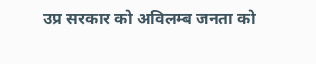उप्र सरकार को अविलम्ब जनता को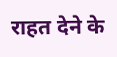राहत देने के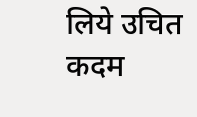लिये उचित कदम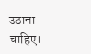उठाना चाहिए।